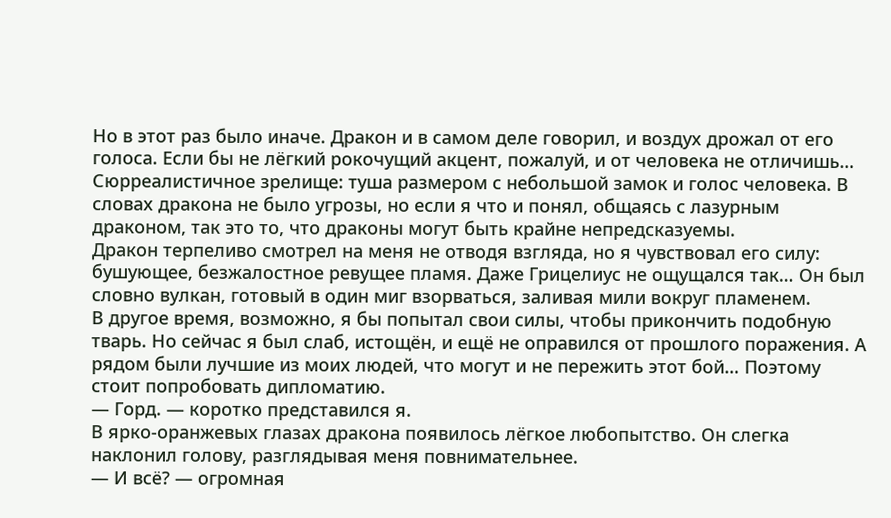Но в этот раз было иначе. Дракон и в самом деле говорил, и воздух дрожал от его голоса. Если бы не лёгкий рокочущий акцент, пожалуй, и от человека не отличишь… Сюрреалистичное зрелище: туша размером с небольшой замок и голос человека. В словах дракона не было угрозы, но если я что и понял, общаясь с лазурным драконом, так это то, что драконы могут быть крайне непредсказуемы.
Дракон терпеливо смотрел на меня не отводя взгляда, но я чувствовал его силу: бушующее, безжалостное ревущее пламя. Даже Грицелиус не ощущался так… Он был словно вулкан, готовый в один миг взорваться, заливая мили вокруг пламенем.
В другое время, возможно, я бы попытал свои силы, чтобы прикончить подобную тварь. Но сейчас я был слаб, истощён, и ещё не оправился от прошлого поражения. А рядом были лучшие из моих людей, что могут и не пережить этот бой… Поэтому стоит попробовать дипломатию.
— Горд. — коротко представился я.
В ярко-оранжевых глазах дракона появилось лёгкое любопытство. Он слегка наклонил голову, разглядывая меня повнимательнее.
— И всё? — огромная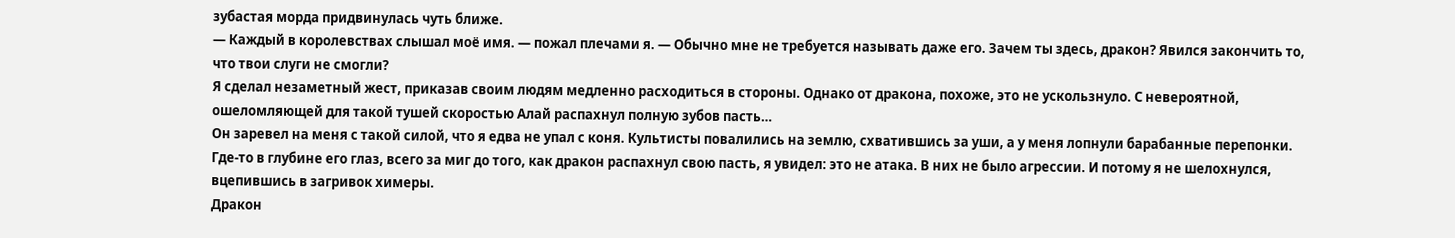зубастая морда придвинулась чуть ближе.
— Каждый в королевствах слышал моё имя. — пожал плечами я. — Обычно мне не требуется называть даже его. Зачем ты здесь, дракон? Явился закончить то, что твои слуги не смогли?
Я сделал незаметный жест, приказав своим людям медленно расходиться в стороны. Однако от дракона, похоже, это не ускользнуло. С невероятной, ошеломляющей для такой тушей скоростью Алай распахнул полную зубов пасть…
Он заревел на меня с такой силой, что я едва не упал с коня. Культисты повалились на землю, схватившись за уши, а у меня лопнули барабанные перепонки.
Где-то в глубине его глаз, всего за миг до того, как дракон распахнул свою пасть, я увидел: это не атака. В них не было агрессии. И потому я не шелохнулся, вцепившись в загривок химеры.
Дракон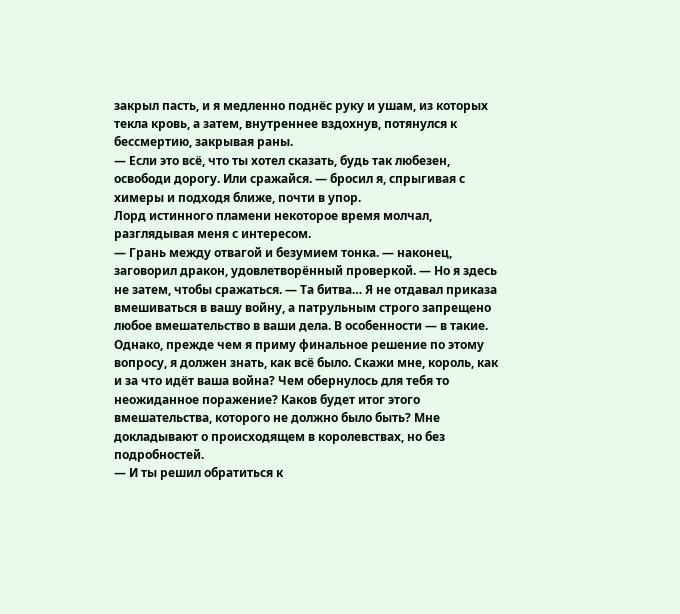закрыл пасть, и я медленно поднёс руку и ушам, из которых текла кровь, а затем, внутреннее вздохнув, потянулся к бессмертию, закрывая раны.
— Если это всё, что ты хотел сказать, будь так любезен, освободи дорогу. Или сражайся. — бросил я, спрыгивая с химеры и подходя ближе, почти в упор.
Лорд истинного пламени некоторое время молчал, разглядывая меня с интересом.
— Грань между отвагой и безумием тонка. — наконец, заговорил дракон, удовлетворённый проверкой. — Но я здесь не затем, чтобы сражаться. — Та битва… Я не отдавал приказа вмешиваться в вашу войну, а патрульным строго запрещено любое вмешательство в ваши дела. В особенности — в такие. Однако, прежде чем я приму финальное решение по этому вопросу, я должен знать, как всё было. Скажи мне, король, как и за что идёт ваша война? Чем обернулось для тебя то неожиданное поражение? Каков будет итог этого вмешательства, которого не должно было быть? Мне докладывают о происходящем в королевствах, но без подробностей.
— И ты решил обратиться к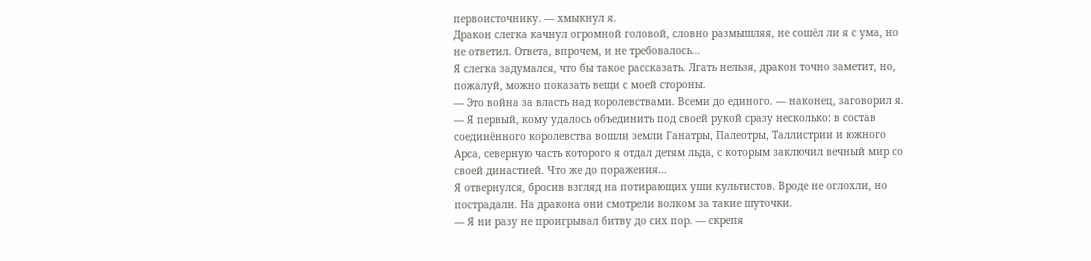первоисточнику. — хмыкнул я.
Дракон слегка качнул огромной головой, словно размышляя, не сошёл ли я с ума, но не ответил. Ответа, впрочем, и не требовалось…
Я слегка задумался, что бы такое рассказать. Лгать нельзя, дракон точно заметит, но, пожалуй, можно показать вещи с моей стороны.
— Это война за власть над королевствами. Всеми до единого. — наконец, заговорил я. — Я первый, кому удалось объединить под своей рукой сразу несколько: в состав соединённого королевства вошли земли Ганатры, Палеотры, Таллистрии и южного Арса, северную часть которого я отдал детям льда, с которым заключил вечный мир со своей династией. Что же до поражения…
Я отвернулся, бросив взгляд на потирающих уши культистов. Вроде не оглохли, но пострадали. На дракона они смотрели волком за такие шуточки.
— Я ни разу не проигрывал битву до сих пор. — скрепя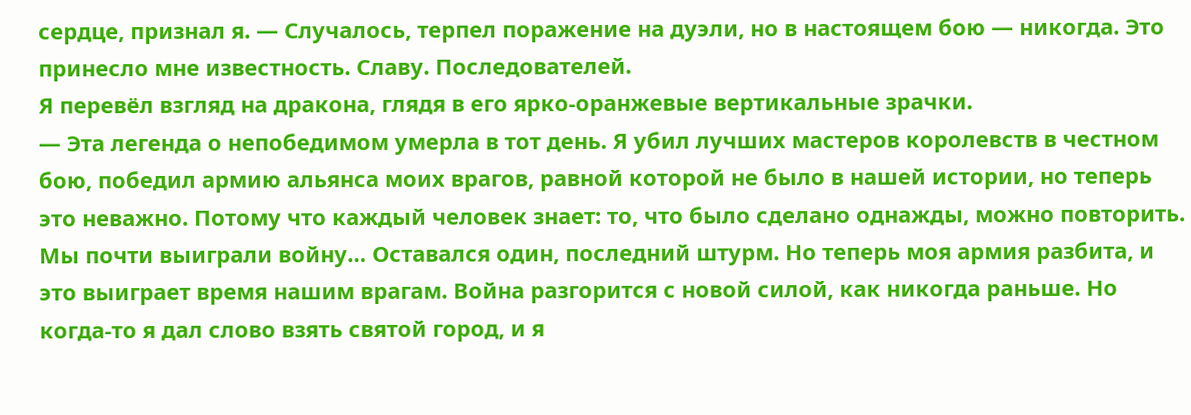сердце, признал я. — Случалось, терпел поражение на дуэли, но в настоящем бою — никогда. Это принесло мне известность. Славу. Последователей.
Я перевёл взгляд на дракона, глядя в его ярко-оранжевые вертикальные зрачки.
— Эта легенда о непобедимом умерла в тот день. Я убил лучших мастеров королевств в честном бою, победил армию альянса моих врагов, равной которой не было в нашей истории, но теперь это неважно. Потому что каждый человек знает: то, что было сделано однажды, можно повторить. Мы почти выиграли войну… Оставался один, последний штурм. Но теперь моя армия разбита, и это выиграет время нашим врагам. Война разгорится с новой силой, как никогда раньше. Но когда-то я дал слово взять святой город, и я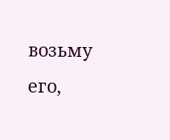возьму его,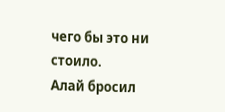чего бы это ни стоило.
Алай бросил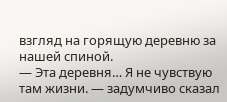взгляд на горящую деревню за нашей спиной.
— Эта деревня… Я не чувствую там жизни. — задумчиво сказал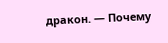дракон. — Почему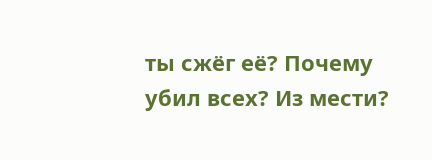ты сжёг её? Почему убил всех? Из мести?